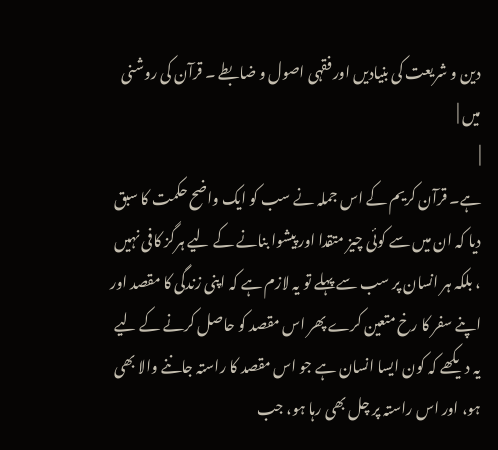دین و شریعت کی بنیادیں اور فقہی اصول و ضابطے ۔ قرآن کی روشنی میں |
|
ہے۔ قرآن کریم کے اس جملہ نے سب کو ایک واضح حکمت کا سبق دیا کہ ان میں سے کوئی چیز متقدا اور پیشوا بنانے کے لیے ہرگز کافی نہیں ، بلکہ ہر انسان پر سب سے پہلے تو یہ لازم ہے کہ اپنی زندگی کا مقصد اور اپنے سفر کا رخ متعین کرے پھر اس مقصد کو حاصل کرنے کے لیے یہ دیکھے کہ کون ایسا انسان ہے جو اس مقصد کا راستہ جاننے والا بھی ہو، اور اس راستہ پر چل بھی رہا ہو، جب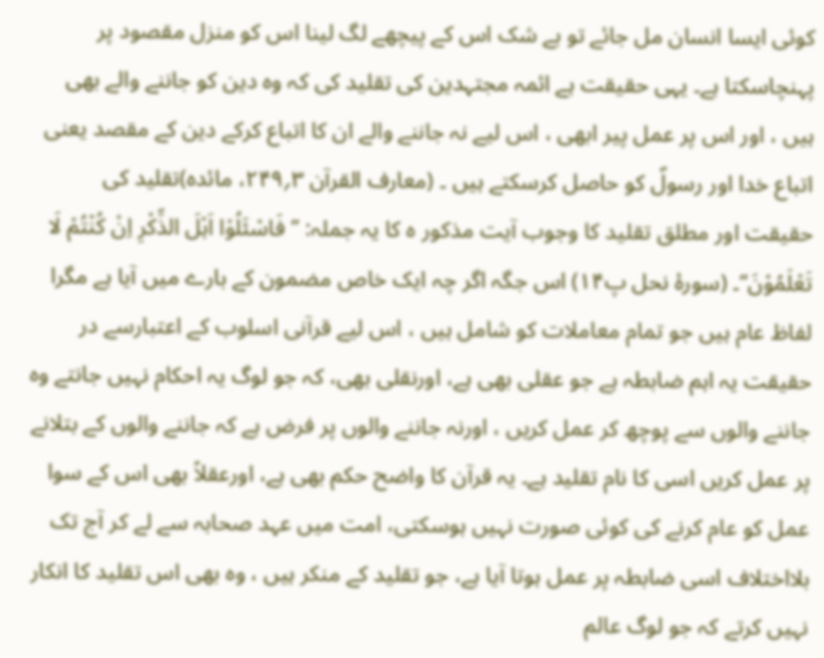کوئی ایسا انسان مل جائے تو بے شک اس کے پیچھے لگ لینا اس کو منزل مقصود پر پہنچاسکتا ہے۔ یہی حقیقت ہے ائمہ مجتہدین کی تقلید کی کہ وہ دین کو جاننے والے بھی ہیں ، اور اس پر عمل پیر ابھی ، اس لیے نہ جاننے والے ان کا اتباع کرکے دین کے مقصد یعنی اتباع خدا اور رسولؐ کو حاصل کرسکتے ہیں ۔ (معارف القرآن ۳؍۲۴۹، مائدہ)تقلید کی حقیقت اور مطلق تقلید کا وجوب آیت مذکور ہ کا یہ جملہ: ’’فَاسْئَلُوْا اَہْلَ الذِّکْرِ اِنْ کُنْتُمْ لَا تَعْلَمُوْنَ‘‘۔ (سورۂ نحل پ۱۴) اس جگہ اگر چہ ایک خاص مضمون کے بارے میں آیا ہے مگرا لفاظ عام ہیں جو تمام معاملات کو شامل ہیں ، اس لیے قرآنی اسلوب کے اعتبارسے در حقیقت یہ اہم ضابطہ ہے جو عقلی بھی ہے، اورنقلی بھی، کہ جو لوگ یہ احکام نہیں جانتے وہ جاننے والوں سے پوچھ کر عمل کریں ، اورنہ جاننے والوں پر فرض ہے کہ جاننے والوں کے بتلانے پر عمل کریں اسی کا نام تقلید ہے۔ یہ قرآن کا واضح حکم بھی ہے، اورعقلاً بھی اس کے سوا عمل کو عام کرنے کی کوئی صورت نہیں ہوسکتی، امت میں عہد صحابہ سے لے کر آج تک بلااختلاف اسی ضابطہ پر عمل ہوتا آیا ہے، جو تقلید کے منکر ہیں ، وہ بھی اس تقلید کا انکار نہیں کرتے کہ جو لوگ عالم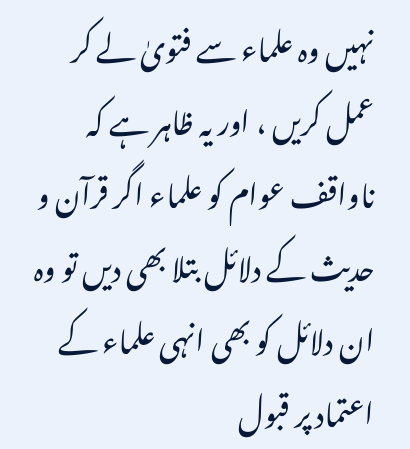نہیں وہ علماء سے فتویٰ لے کر عمل کریں ، اور یہ ظاہر ہے کہ ناواقف عوام کو علماء اگر قرآن و حدیث کے دلائل بتلا بھی دیں تو وہ ان دلائل کو بھی انہی علماء کے اعتماد پر قبول